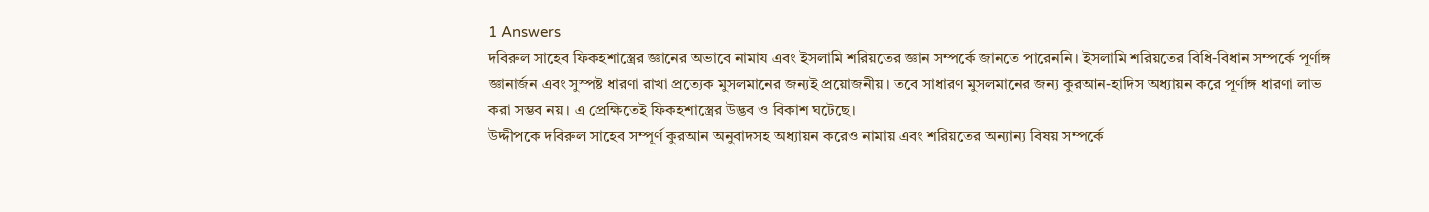1 Answers
দবিরুল সাহেব ফিকহশাস্ত্রের জ্ঞানের অভাবে নামায এবং ইসলামি শরিয়তের জ্ঞান সম্পর্কে জানতে পারেননি। ইসলামি শরিয়তের বিধি-বিধান সম্পর্কে পূর্ণাঙ্গ জ্ঞানার্জন এবং সুস্পষ্ট ধারণা রাখা প্রত্যেক মুসলমানের জন্যই প্রয়োজনীয়। তবে সাধারণ মুসলমানের জন্য কুরআন-হাদিস অধ্যায়ন করে পূর্ণাঙ্গ ধারণা লাভ করা সম্ভব নয়। এ প্রেক্ষিতেই ফিকহশাস্ত্রের উদ্ভব ও বিকাশ ঘটেছে।
উদ্দীপকে দবিরুল সাহেব সম্পূর্ণ কুরআন অনুবাদসহ অধ্যায়ন করেও নামায় এবং শরিয়তের অন্যান্য বিষয় সম্পর্কে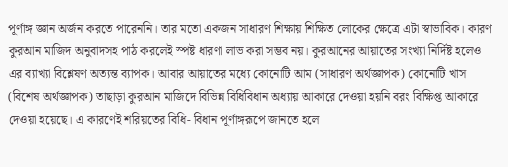পূর্ণাঙ্গ জ্ঞান অর্জন করতে পারেননি। তার মতো একজন সাধারণ শিক্ষায় শিক্ষিত লোকের ক্ষেত্রে এটা স্বাভাবিক। কারণ কুরআন মাজিদ অনুবাদসহ পাঠ করলেই স্পষ্ট ধারণা লাভ করা সম্ভব নয়। কুরআনের আয়াতের সংখ্যা নির্দিষ্ট হলেও এর ব্যাখ্যা বিশ্লেষণ অত্যন্ত ব্যাপক। আবার আয়াতের মধ্যে কোনোটি আম (সাধারণ অর্থজ্ঞাপক) কোনোটি খাস (বিশেষ অর্থজ্ঞাপক) তাছাড়া কুরআন মাজিদে বিভিন্ন বিধিবিধান অধ্যায় আকারে দেওয়া হয়নি বরং বিক্ষিপ্ত আকারে দেওয়া হয়েছে। এ কারণেই শরিয়তের বিধি- বিধান পূর্ণাঙ্গরূপে জানতে হলে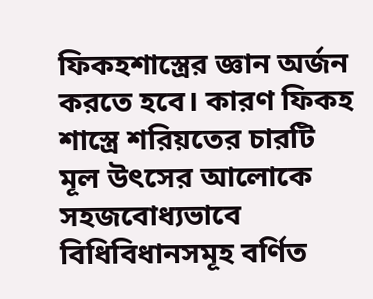ফিকহশাস্ত্রের জ্ঞান অর্জন করতে হবে। কারণ ফিকহ শাস্ত্রে শরিয়তের চারটি মূল উৎসের আলোকে সহজবোধ্যভাবে বিধিবিধানসমূহ বর্ণিত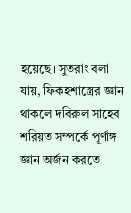হয়েছে। সুতরাং বলা যায়, ফিকহশাস্ত্রের জ্ঞান থাকলে দবিরুল সাহেব শরিয়ত সম্পর্কে পূর্ণাঙ্গ জ্ঞান অর্জন করতে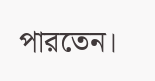পারতেন।